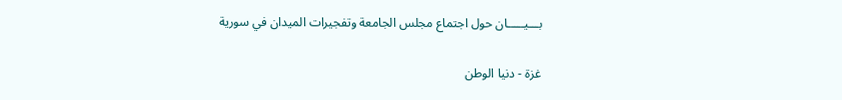بـــيـــــان حول اجتماع مجلس الجامعة وتفجيرات الميدان في سورية

غزة - دنيا الوطن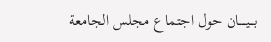بـــيـــــان حول اجتماع مجلس الجامعة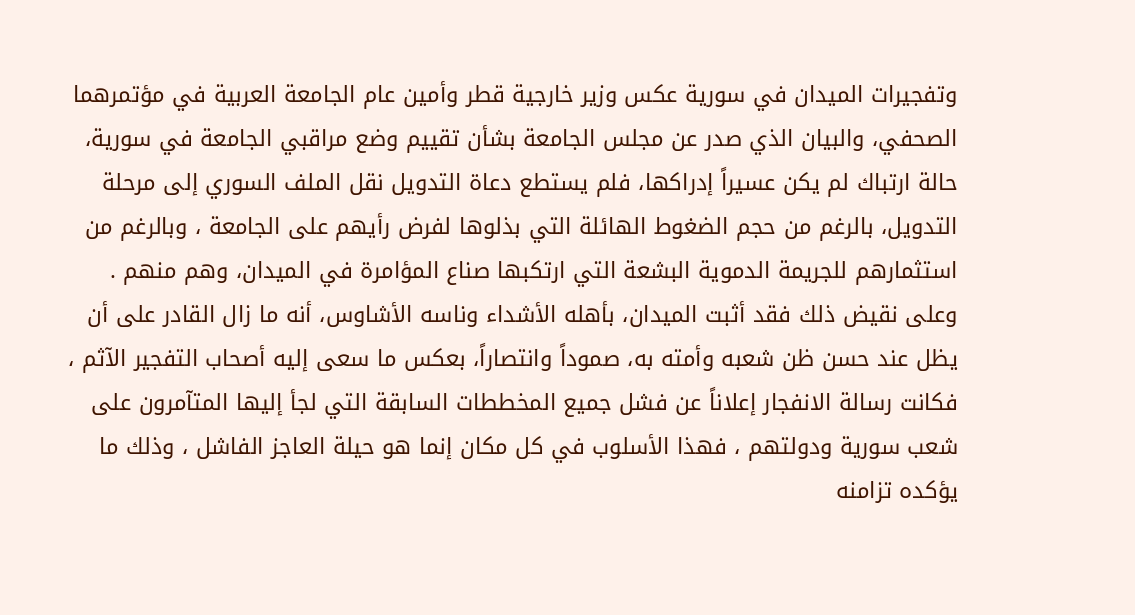وتفجيرات الميدان في سورية عكس وزير خارجية قطر وأمين عام الجامعة العربية في مؤتمرهما الصحفي، والبيان الذي صدر عن مجلس الجامعة بشأن تقييم وضع مراقبي الجامعة في سورية، حالة ارتباك لم يكن عسيراً إدراكها، فلم يستطع دعاة التدويل نقل الملف السوري إلى مرحلة التدويل، بالرغم من حجم الضغوط الهائلة التي بذلوها لفرض رأيهم على الجامعة ، وبالرغم من استثمارهم للجريمة الدموية البشعة التي ارتكبها صناع المؤامرة في الميدان، وهم منهم . وعلى نقيض ذلك فقد أثبت الميدان، بأهله الأشداء وناسه الأشاوس، أنه ما زال القادر على أن يظل عند حسن ظن شعبه وأمته به، صموداً وانتصاراً، بعكس ما سعى إليه أصحاب التفجير الآثم ، فكانت رسالة الانفجار إعلاناً عن فشل جميع المخططات السابقة التي لجأ إليها المتآمرون على شعب سورية ودولتهم ، فهذا الأسلوب في كل مكان إنما هو حيلة العاجز الفاشل ، وذلك ما يؤكده تزامنه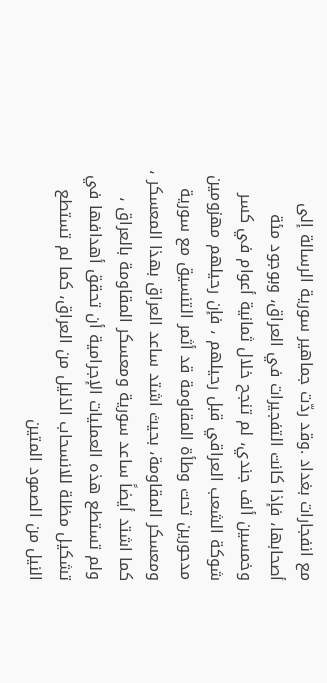مع انفجارات بغداد .وقد ردّت جماهير سورية الرسالة إلى أصحابها، فإذا كانت التفجيرات في العراق، وبوجود مئة وخمسين ألف جندي، لم تنجح خلال ثمانية أعوام في كسر شوكة الشعب العراقي قبل رحيلهم ، فإن رحيلهم مهزومين مدحورين تحت وطأة المقاومة قد أثمر التنسيق مع سورية ومعسكر المقاومة، بحيث اشتد ساعد العراق بهذا المعسكر ، كما اشتد أيضاً ساعد سورية ومعسكر المقاومة بالعراق ، ولم تستطع هذه العمليات الإجرامية أن تحقق أهدافها في تشكيل مظلة للانسحاب الذليل من العراق، كما لم تستطع النيل من الصمود المتين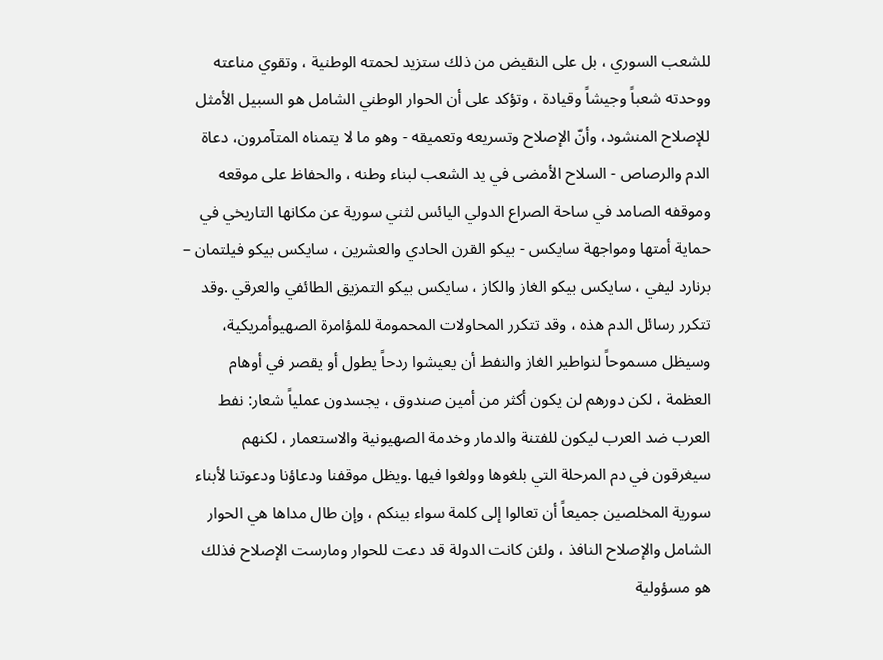للشعب السوري ، بل على النقيض من ذلك ستزيد لحمته الوطنية ، وتقوي مناعته ووحدته شعباً وجيشاً وقيادة ، وتؤكد على أن الحوار الوطني الشامل هو السبيل الأمثل للإصلاح المنشود، وأنّ الإصلاح وتسريعه وتعميقه - وهو ما لا يتمناه المتآمرون، دعاة الدم والرصاص - السلاح الأمضى في يد الشعب لبناء وطنه ، والحفاظ على موقعه وموقفه الصامد في ساحة الصراع الدولي اليائس لثني سورية عن مكانها التاريخي في حماية أمتها ومواجهة سايكس - بيكو القرن الحادي والعشرين ، سايكس بيكو فيلتمان – برنارد ليفي ، سايكس بيكو الغاز والكاز ، سايكس بيكو التمزيق الطائفي والعرقي .وقد تتكرر رسائل الدم هذه ، وقد تتكرر المحاولات المحمومة للمؤامرة الصهيوأمريكية، وسيظل مسموحاً لنواطير الغاز والنفط أن يعيشوا ردحاً يطول أو يقصر في أوهام العظمة ، لكن دورهم لن يكون أكثر من أمين صندوق ، يجسدون عملياً شعار: نفط العرب ضد العرب ليكون للفتنة والدمار وخدمة الصهيونية والاستعمار ، لكنهم سيغرقون في دم المرحلة التي بلغوها وولغوا فيها .ويظل موقفنا ودعاؤنا ودعوتنا لأبناء سورية المخلصين جميعاً أن تعالوا إلى كلمة سواء بينكم ، وإن طال مداها هي الحوار الشامل والإصلاح النافذ ، ولئن كانت الدولة قد دعت للحوار ومارست الإصلاح فذلك هو مسؤولية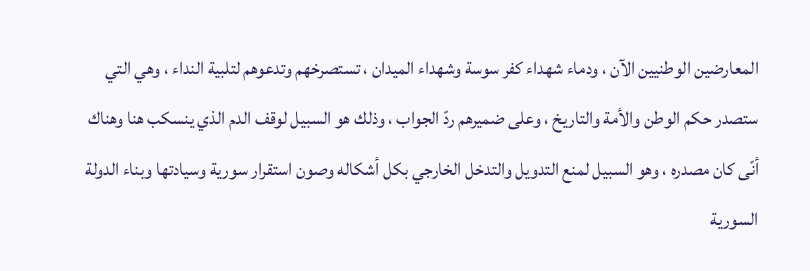المعارضين الوطنيين الآن ، ودماء شهداء كفر سوسة وشهداء الميدان ، تستصرخهم وتدعوهم لتلبية النداء ، وهي التي ستصدر حكم الوطن والأمة والتاريخ ، وعلى ضميرهم ردّ الجواب ، وذلك هو السبيل لوقف الدم الذي ينسكب هنا وهناك أنّى كان مصدره ، وهو السبيل لمنع التدويل والتدخل الخارجي بكل أشكاله وصون استقرار سورية وسيادتها وبناء الدولة السورية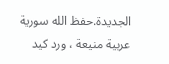الجديدة.حفظ الله سورية عربية منيعة ، ورد كيد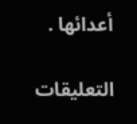أعدائها .

التعليقات